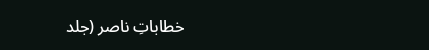خطاباتِ ناصر (جلد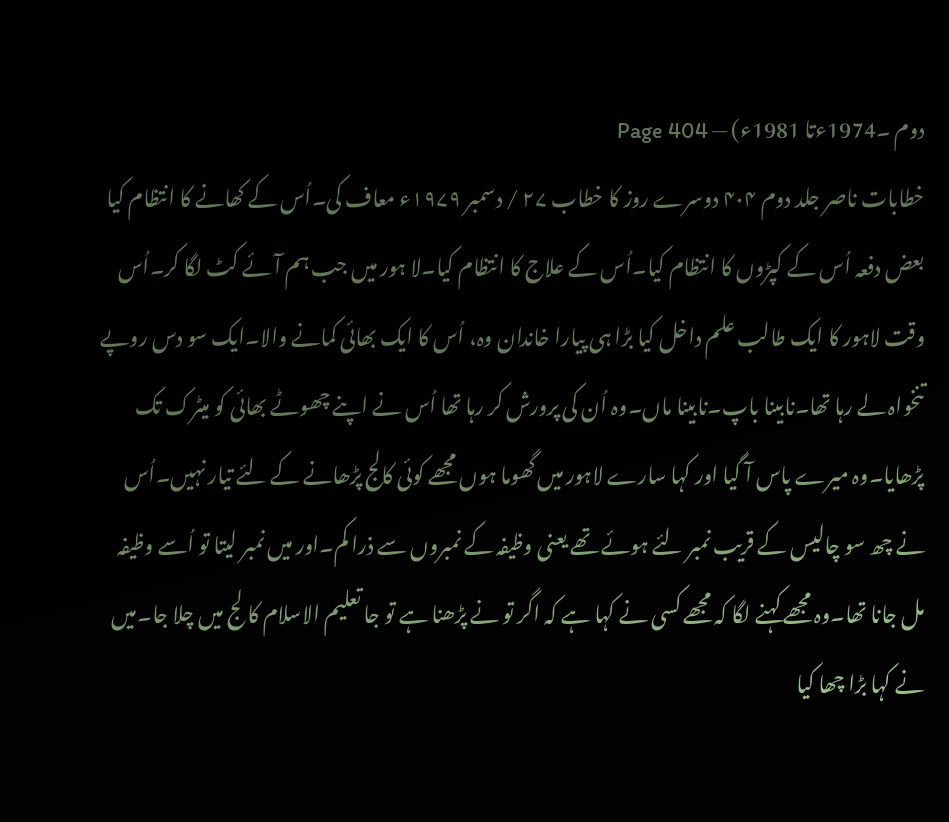دوم ۔1974ءتا 1981ء) — Page 404
خطابات ناصر جلد دوم ۴۰۴ دوسرے روز کا خطاب ۲۷ / دسمبر ۱۹۷۹ء معاف کی۔اُس کے کھانے کا انتظام کیا بعض دفعہ اُس کے کپڑوں کا انتظام کیا۔اُس کے علاج کا انتظام کیا۔لا ہور میں جب ہم آئے کٹ لگا کر۔اُس وقت لاہور کا ایک طالب علم داخل کیا بڑا ہی پیارا خاندان وہ، اُس کا ایک بھائی کمانے والا۔ایک سو دس روپے تنخواہ لے رہا تھا۔نابینا باپ۔نابینا ماں۔وہ اُن کی پرورش کر رہا تھا اُس نے اپنے چھوٹے بھائی کو میٹرک تک پڑھایا۔وہ میرے پاس آ گیا اور کہا سارے لاہور میں گھوما ہوں مجھے کوئی کالج پڑھانے کے لئے تیار نہیں۔اُس نے چھ سو چالیس کے قریب نمبر لئے ہوئے تھے یعنی وظیفہ کے نمبروں سے ذرا کم۔اور میں نمبر لیتا تو اُسے وظیفہ مل جانا تھا۔وہ مجھے کہنے لگا کہ مجھے کسی نے کہا ہے کہ اگر تو نے پڑھنا ہے تو جا تعلیم الاسلام کا لج میں چلا جا۔میں نے کہا بڑا چھا کیا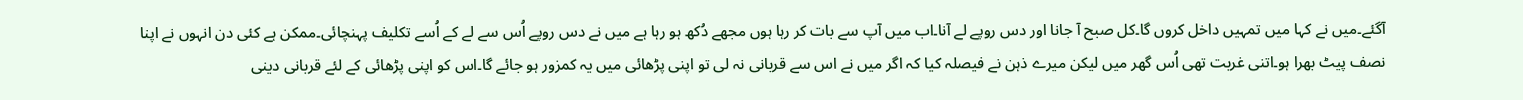آگئے۔میں نے کہا میں تمہیں داخل کروں گا۔کل صبح آ جانا اور دس روپے لے آنا۔اب میں آپ سے بات کر رہا ہوں مجھے دُکھ ہو رہا ہے میں نے دس روپے اُس سے لے کے اُسے تکلیف پہنچائی۔ممکن ہے کئی دن انہوں نے اپنا نصف پیٹ بھرا ہو۔اتنی غربت تھی اُس گھر میں لیکن میرے ذہن نے فیصلہ کیا کہ اگر میں نے اس سے قربانی نہ لی تو اپنی پڑھائی میں یہ کمزور ہو جائے گا۔اس کو اپنی پڑھائی کے لئے قربانی دینی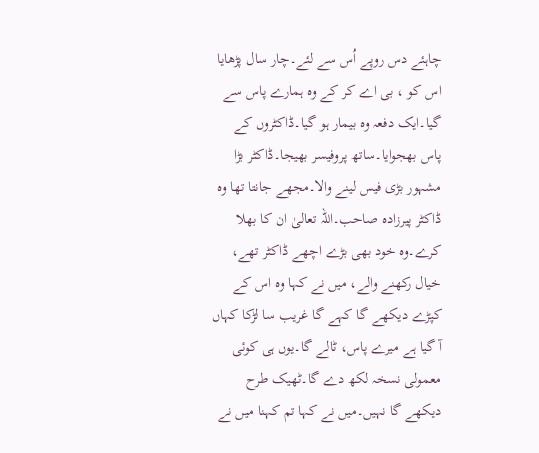چاہئے دس روپے اُس سے لئے۔چار سال پڑھایا اس کو ، بی اے کر کے وہ ہمارے پاس سے گیا۔ایک دفعہ وہ بیمار ہو گیا۔ڈاکٹروں کے پاس بھجوایا۔ساتھ پروفیسر بھیجا۔ڈاکٹر بڑا مشہور بڑی فیس لینے والا۔مجھے جانتا تھا وہ ڈاکٹر پیرزادہ صاحب۔اللہ تعالیٰ ان کا بھلا کرے۔وہ خود بھی بڑے اچھے ڈاکٹر تھے، خیال رکھنے والے، میں نے کہا وہ اس کے کپڑے دیکھے گا کہے گا غریب سا لڑکا کہاں آ گیا ہے میرے پاس، ٹالے گا۔یوں ہی کوئی معمولی نسخہ لکھ دے گا۔ٹھیک طرح دیکھے گا نہیں۔میں نے کہا تم کہنا میں نے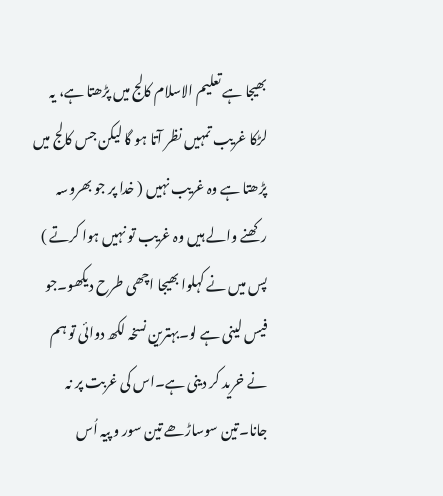بھیجا ہے تعلیم الاسلام کالج میں پڑھتا ہے، یہ لڑکا غریب تمہیں نظر آتا ہو گا لیکن جس کالج میں پڑھتا ہے وہ غریب نہیں ( خدا پر جو بھروسہ رکھنے والے ہیں وہ غریب تو نہیں ہوا کرتے ) پس میں نے کہلوا بھیجا اچھی طرح دیکھو۔جو فیس لینی ہے لو۔بہترین نسخہ لکھ دوائی تو ہم نے خرید کر دینی ہے۔اس کی غربت پر نہ جانا۔تین سوساڑھے تین سور و پیہ اُس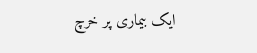ایک بیماری پر خرچ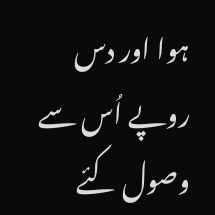ہوا اور دس روپے اُس سے وصول کئے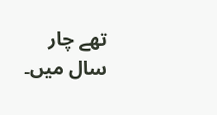تھے چار سال میں۔